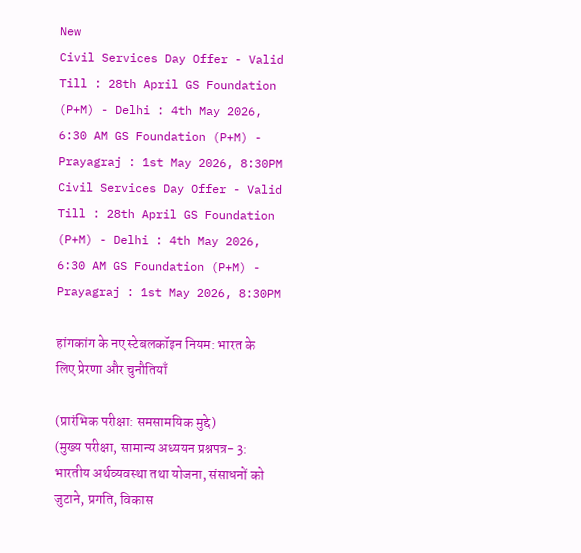New
Civil Services Day Offer - Valid Till : 28th April GS Foundation (P+M) - Delhi : 4th May 2026, 6:30 AM GS Foundation (P+M) - Prayagraj : 1st May 2026, 8:30PM Civil Services Day Offer - Valid Till : 28th April GS Foundation (P+M) - Delhi : 4th May 2026, 6:30 AM GS Foundation (P+M) - Prayagraj : 1st May 2026, 8:30PM

हांगकांग के नए स्टेबलकॉइन नियम: भारत के लिए प्रेरणा और चुनौतियाँ

(प्रारंभिक परीक्षा: समसामयिक मुद्दे)
(मुख्य परीक्षा, सामान्य अध्ययन प्रश्नपत्र- 3: भारतीय अर्थव्यवस्था तथा योजना, संसाधनों को जुटाने, प्रगति, विकास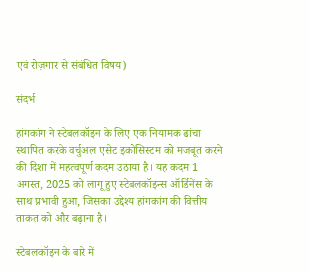एवं रोज़गार से संबंधित विषय)

संदर्भ

हांगकांग ने स्टेबलकॉइन के लिए एक नियामक ढांचा स्थापित करके वर्चुअल एसेट इकोसिस्टम को मजबूत करने की दिशा में महत्वपूर्ण कदम उठाया है। यह कदम 1 अगस्त, 2025 को लागू हुए स्टेबलकॉइन्स ऑर्डिनेंस के साथ प्रभावी हुआ, जिसका उद्देश्य हांगकांग की वित्तीय ताकत को और बढ़ाना है।

स्टेबलकॉइन के बारे में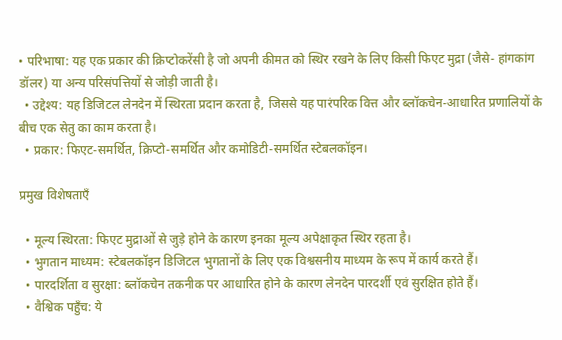• परिभाषा: यह एक प्रकार की क्रिप्टोकरेंसी है जो अपनी कीमत को स्थिर रखने के लिए किसी फिएट मुद्रा (जैसे- हांगकांग डॉलर) या अन्य परिसंपत्तियों से जोड़ी जाती है।
  • उद्देश्य: यह डिजिटल लेनदेन में स्थिरता प्रदान करता है, जिससे यह पारंपरिक वित्त और ब्लॉकचेन-आधारित प्रणालियों के बीच एक सेतु का काम करता है।
  • प्रकार: फिएट-समर्थित, क्रिप्टो-समर्थित और कमोडिटी-समर्थित स्टेबलकॉइन।

प्रमुख विशेषताएँ

  • मूल्य स्थिरता: फिएट मुद्राओं से जुड़े होने के कारण इनका मूल्य अपेक्षाकृत स्थिर रहता है।
  • भुगतान माध्यम: स्टेबलकॉइन डिजिटल भुगतानों के लिए एक विश्वसनीय माध्यम के रूप में कार्य करते हैं।
  • पारदर्शिता व सुरक्षा: ब्लॉकचेन तकनीक पर आधारित होने के कारण लेनदेन पारदर्शी एवं सुरक्षित होते हैं।
  • वैश्विक पहुँच: ये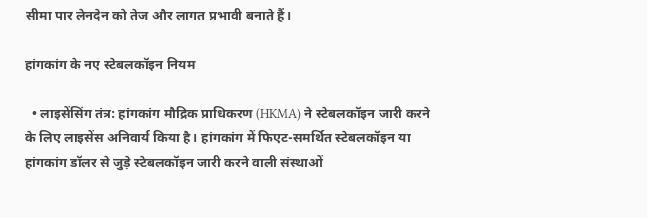सीमा पार लेनदेन को तेज और लागत प्रभावी बनाते हैं।

हांगकांग के नए स्टेबलकॉइन नियम

  • लाइसेंसिंग तंत्र: हांगकांग मौद्रिक प्राधिकरण (HKMA) ने स्टेबलकॉइन जारी करने के लिए लाइसेंस अनिवार्य किया है। हांगकांग में फिएट-समर्थित स्टेबलकॉइन या हांगकांग डॉलर से जुड़े स्टेबलकॉइन जारी करने वाली संस्थाओं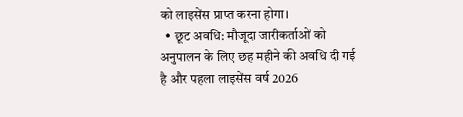को लाइसेंस प्राप्त करना होगा।
  • छूट अवधि: मौजूदा जारीकर्ताओं को अनुपालन के लिए छह महीने की अवधि दी गई है और पहला लाइसेंस वर्ष 2026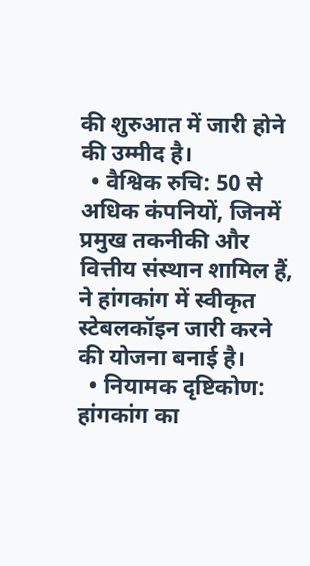की शुरुआत में जारी होने की उम्मीद है।
  • वैश्विक रुचि: 50 से अधिक कंपनियों, जिनमें प्रमुख तकनीकी और वित्तीय संस्थान शामिल हैं, ने हांगकांग में स्वीकृत स्टेबलकॉइन जारी करने की योजना बनाई है।
  • नियामक दृष्टिकोण: हांगकांग का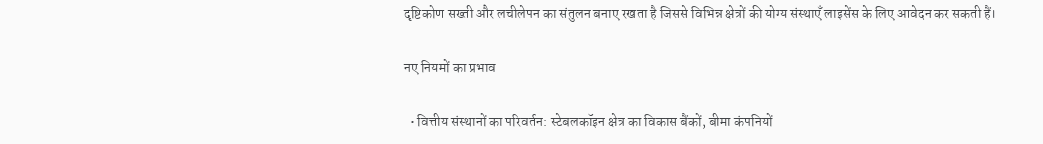दृष्टिकोण सख्ती और लचीलेपन का संतुलन बनाए रखता है जिससे विभिन्न क्षेत्रों की योग्य संस्थाएँ लाइसेंस के लिए आवेदन कर सकती हैं।

नए नियमों का प्रभाव

  • वित्तीय संस्थानों का परिवर्तन: स्टेबलकॉइन क्षेत्र का विकास बैंकों, बीमा कंपनियों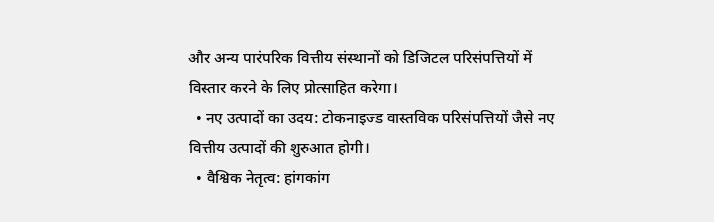और अन्य पारंपरिक वित्तीय संस्थानों को डिजिटल परिसंपत्तियों में विस्तार करने के लिए प्रोत्साहित करेगा।
  • नए उत्पादों का उदय: टोकनाइज्ड वास्तविक परिसंपत्तियों जैसे नए वित्तीय उत्पादों की शुरुआत होगी।
  • वैश्विक नेतृत्व: हांगकांग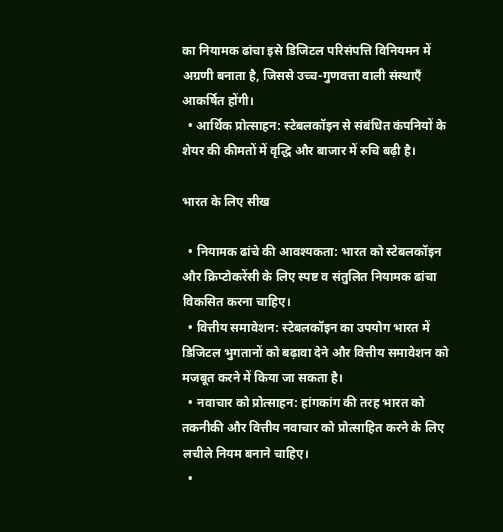का नियामक ढांचा इसे डिजिटल परिसंपत्ति विनियमन में अग्रणी बनाता है, जिससे उच्च-गुणवत्ता वाली संस्थाएँ आकर्षित होंगी।
  • आर्थिक प्रोत्साहन: स्टेबलकॉइन से संबंधित कंपनियों के शेयर की कीमतों में वृद्धि और बाजार में रुचि बढ़ी है।

भारत के लिए सीख

  • नियामक ढांचे की आवश्यकता: भारत को स्टेबलकॉइन और क्रिप्टोकरेंसी के लिए स्पष्ट व संतुलित नियामक ढांचा विकसित करना चाहिए।
  • वित्तीय समावेशन: स्टेबलकॉइन का उपयोग भारत में डिजिटल भुगतानों को बढ़ावा देने और वित्तीय समावेशन को मजबूत करने में किया जा सकता है।
  • नवाचार को प्रोत्साहन: हांगकांग की तरह भारत को तकनीकी और वित्तीय नवाचार को प्रोत्साहित करने के लिए लचीले नियम बनाने चाहिए।
  •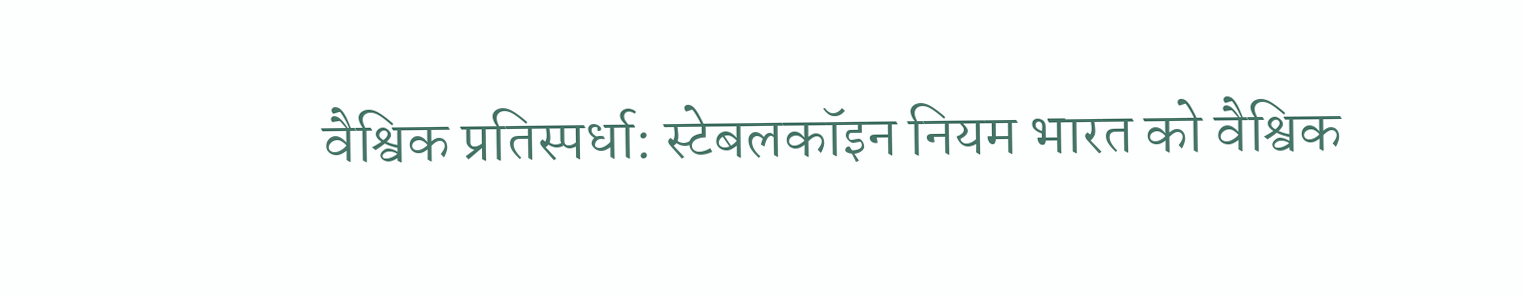वैश्विक प्रतिस्पर्धा: स्टेबलकॉइन नियम भारत को वैश्विक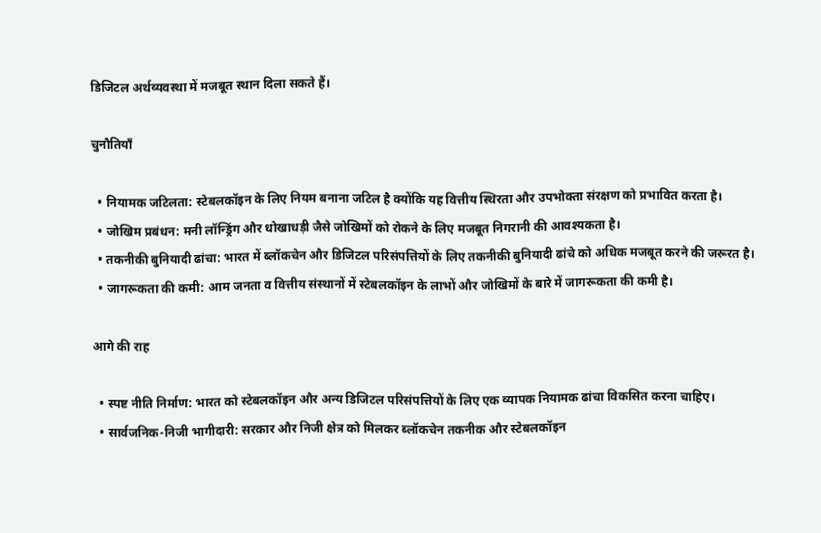डिजिटल अर्थव्यवस्था में मजबूत स्थान दिला सकते हैं।

चुनौतियाँ

  • नियामक जटिलता: स्टेबलकॉइन के लिए नियम बनाना जटिल है क्योंकि यह वित्तीय स्थिरता और उपभोक्ता संरक्षण को प्रभावित करता है।
  • जोखिम प्रबंधन: मनी लॉन्ड्रिंग और धोखाधड़ी जैसे जोखिमों को रोकने के लिए मजबूत निगरानी की आवश्यकता है।
  • तकनीकी बुनियादी ढांचा: भारत में ब्लॉकचेन और डिजिटल परिसंपत्तियों के लिए तकनीकी बुनियादी ढांचे को अधिक मजबूत करने की जरूरत है।
  • जागरूकता की कमी: आम जनता व वित्तीय संस्थानों में स्टेबलकॉइन के लाभों और जोखिमों के बारे में जागरूकता की कमी है।

आगे की राह

  • स्पष्ट नीति निर्माण: भारत को स्टेबलकॉइन और अन्य डिजिटल परिसंपत्तियों के लिए एक व्यापक नियामक ढांचा विकसित करना चाहिए।
  • सार्वजनिक-निजी भागीदारी: सरकार और निजी क्षेत्र को मिलकर ब्लॉकचेन तकनीक और स्टेबलकॉइन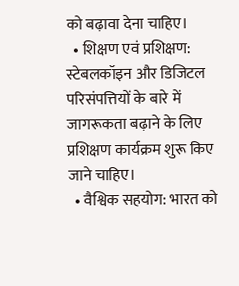को बढ़ावा देना चाहिए।
  • शिक्षण एवं प्रशिक्षण: स्टेबलकॉइन और डिजिटल परिसंपत्तियों के बारे में जागरूकता बढ़ाने के लिए प्रशिक्षण कार्यक्रम शुरू किए जाने चाहिए।
  • वैश्विक सहयोग: भारत को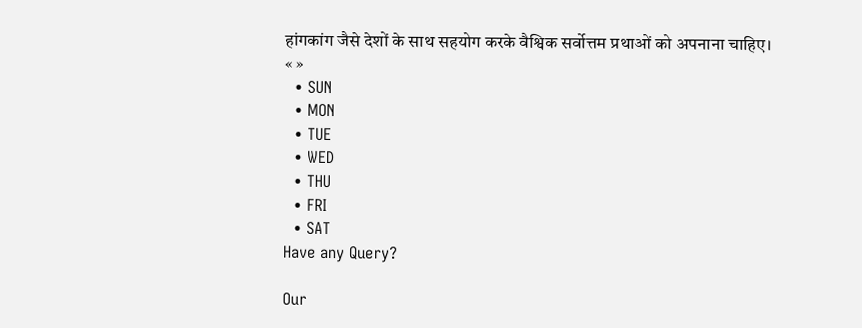हांगकांग जैसे देशों के साथ सहयोग करके वैश्विक सर्वोत्तम प्रथाओं को अपनाना चाहिए।
« »
  • SUN
  • MON
  • TUE
  • WED
  • THU
  • FRI
  • SAT
Have any Query?

Our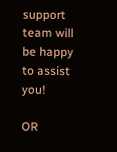support team will be happy to assist you!

OR